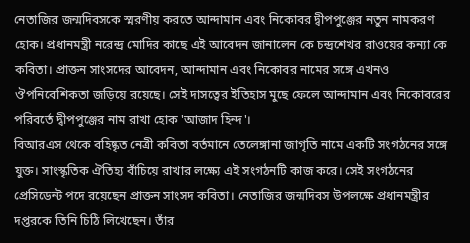নেতাজির জন্মদিবসকে স্মরণীয় করতে আন্দামান এবং নিকোবর দ্বীপপুঞ্জের নতুন নামকরণ হোক। প্রধানমন্ত্রী নরেন্দ্র মোদির কাছে এই আবেদন জানালেন কে চন্দ্রশেখর রাওয়ের কন্যা কে কবিতা। প্রাক্তন সাংসদের আবেদন, আন্দামান এবং নিকোবর নামের সঙ্গে এখনও ঔপনিবেশিকতা জড়িয়ে রয়েছে। সেই দাসত্বের ইতিহাস মুছে ফেলে আন্দামান এবং নিকোবরের পরিবর্তে দ্বীপপুঞ্জের নাম রাখা হোক 'আজাদ হিন্দ'।
বিআরএস থেকে বহিষ্কৃত নেত্রী কবিতা বর্তমানে তেলেঙ্গানা জাগৃতি নামে একটি সংগঠনের সঙ্গে যুক্ত। সাংস্কৃতিক ঐতিহ্য বাঁচিয়ে রাখার লক্ষ্যে এই সংগঠনটি কাজ করে। সেই সংগঠনের প্রেসিডেন্ট পদে রয়েছেন প্রাক্তন সাংসদ কবিতা। নেতাজির জন্মদিবস উপলক্ষে প্রধানমন্ত্রীর দপ্তরকে তিনি চিঠি লিখেছেন। তাঁর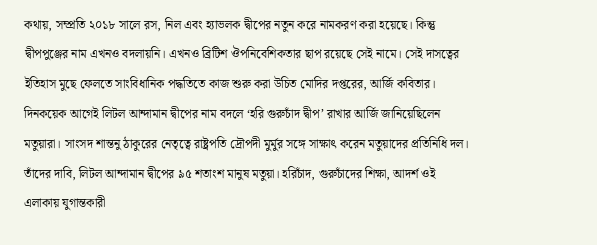কথায়, সম্প্রতি ২০১৮ সালে রস, নিল এবং হ্যাভলক দ্বীপের নতুন করে নামকরণ করা হয়েছে। কিন্তু দ্বীপপুঞ্জের নাম এখনও বদলায়নি। এখনও ব্রিটিশ ঔপনিবেশিকতার ছাপ রয়েছে সেই নামে। সেই দাসত্বের ইতিহাস মুছে ফেলতে সাংবিধানিক পদ্ধতিতে কাজ শুরু করা উচিত মোদির দপ্তরের, আর্জি কবিতার।
দিনকয়েক আগেই লিটল আন্দামান দ্বীপের নাম বদলে ‘হরি গুরুচাঁদ দ্বীপ’ রাখার আর্জি জানিয়েছিলেন মতুয়ারা। সাংসদ শান্তনু ঠাকুরের নেতৃত্বে রাষ্ট্রপতি দ্রৌপদী মুর্মুর সঙ্গে সাক্ষাৎ করেন মতুয়াদের প্রতিনিধি দল। তাঁদের দাবি, লিটল আন্দামান দ্বীপের ৯৫ শতাংশ মানুষ মতুয়া। হরিচাঁদ, গুরুচাঁদের শিক্ষা, আদর্শ ওই এলাকায় যুগান্তকারী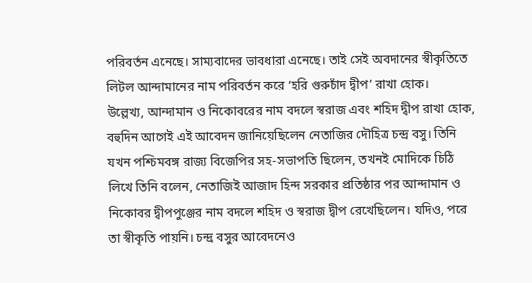পরিবর্তন এনেছে। সাম্যবাদের ভাবধারা এনেছে। তাই সেই অবদানের স্বীকৃতিতে লিটল আন্দামানের নাম পরিবর্তন করে ‘হরি গুরুচাঁদ দ্বীপ’ রাখা হোক।
উল্লেখ্য, আন্দামান ও নিকোবরের নাম বদলে স্বরাজ এবং শহিদ দ্বীপ রাখা হোক, বহুদিন আগেই এই আবেদন জানিয়েছিলেন নেতাজির দৌহিত্র চন্দ্র বসু। তিনি যখন পশ্চিমবঙ্গ রাজ্য বিজেপির সহ-সভাপতি ছিলেন, তখনই মোদিকে চিঠি লিখে তিনি বলেন, নেতাজিই আজাদ হিন্দ সরকার প্রতিষ্ঠার পর আন্দামান ও নিকোবর দ্বীপপুঞ্জের নাম বদলে শহিদ ও স্বরাজ দ্বীপ রেখেছিলেন। যদিও, পরে তা স্বীকৃতি পায়নি। চন্দ্র বসুর আবেদনেও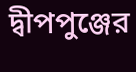দ্বীপপুঞ্জের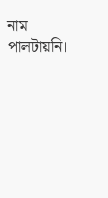নাম পালটায়নি।